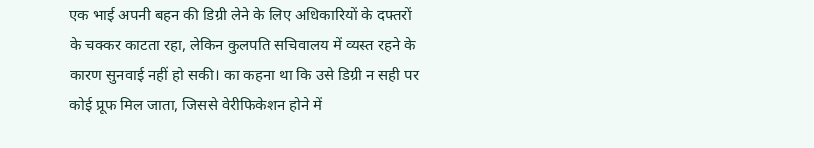एक भाई अपनी बहन की डिग्री लेने के लिए अधिकारियों के दफ्तरों के चक्कर काटता रहा, लेकिन कुलपति सचिवालय में व्यस्त रहने के कारण सुनवाई नहीं हो सकी। का कहना था कि उसे डिग्री न सही पर कोई प्रूफ मिल जाता, जिससे वेरीफिकेशन होने में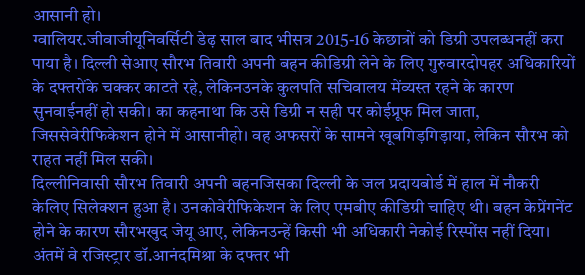आसानी हो।
ग्वालियर.जीवाजीयूनिवर्सिटी डेढ़ साल बाद भीसत्र 2015-16 केछात्रों को डिग्री उपलब्धनहीं करा पाया है। दिल्ली सेआए सौरभ तिवारी अपनी बहन कीडिग्री लेने के लिए गुरुवारदोपहर अधिकारियों के दफ्तरोंके चक्कर काटते रहे, लेकिनउनके कुलपति सचिवालय मेंव्यस्त रहने के कारण सुनवाईनहीं हो सकी। का कहनाथा कि उसे डिग्री न सही पर कोईप्रूफ मिल जाता, जिससेवेरीफिकेशन होने में आसानीहो। वह अफसरों के सामने खूबगिड़गिड़ाया, लेकिन सौरभ को राहत नहीं मिल सकी।
दिल्लीनिवासी सौरभ तिवारी अपनी बहनजिसका दिल्ली के जल प्रदायबोर्ड में हाल में नौकरी केलिए सिलेक्शन हुआ है। उनकोवेरीफिकेशन के लिए एमबीए कीडिग्री चाहिए थी। बहन केप्रेंगनेंट होने के कारण सौरभखुद जेयू आए, लेकिनउन्हें किसी भी अधिकारी नेकोई रिस्पोंस नहीं दिया। अंतमें वे रजिस्ट्रार डॉ.आनंदमिश्रा के दफ्तर भी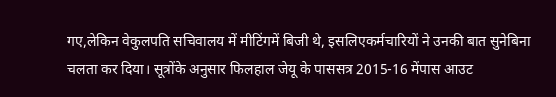गए,लेकिन वेकुलपति सचिवालय में मीटिंगमें बिजी थे, इसलिएकर्मचारियों ने उनकी बात सुनेबिना चलता कर दिया। सूत्रोंके अनुसार फिलहाल जेयू के पाससत्र 2015-16 मेंपास आउट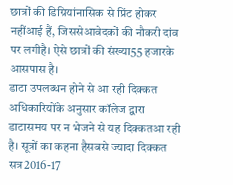छात्रों की डिग्रियांनासिक से प्रिंट होकर नहींआई हैं, जिससेआवेदकों की नौकरी दांव पर लगीहै। ऐसे छात्रों की संख्या55 हजारके आसपास है।
डाटा उपलब्धन होने से आ रही दिक्कत
अधिकारियोंके अनुसार कॉलेज द्वारा डाटासमय पर न भेजने से यह दिक्कतआ रही है। सूत्रों का कहना हैसबसे ज्यादा दिक्कत सत्र2016-17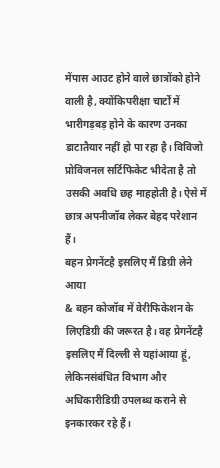मेंपास आउट होने वाले छात्रोंको होने वाली है, क्योंकिपरीक्षा चार्टों में भारीगड़बड़ होने के कारण उनका डाटातैयार नहीं हो पा रहा है। विविजो प्रोविजनल सर्टिफिकेट भीदेता है तो उसकी अवधि छह माहहोती है। ऐसे में छात्र अपनीजॉब लेकर बेहद परेशान हैं।
बहन प्रेगनेंटहै इसलिए मैं डिग्री लेने आया
& बहन कोजॉब में वेरीफिकेशन के लिएडिग्री की जरूरत है। वह प्रेगनेंटहै इसलिए मैं दिल्ली से यहांआया हूं, लेकिनसंबंधित विभाग और अधिकारीडिग्री उपलब्ध कराने से इनकारकर रहे हैं।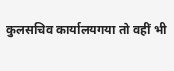कुलसचिव कार्यालयगया तो वहीं भी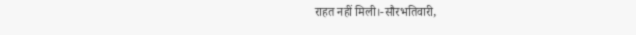राहत नहीं मिली।-सौरभतिवारी,